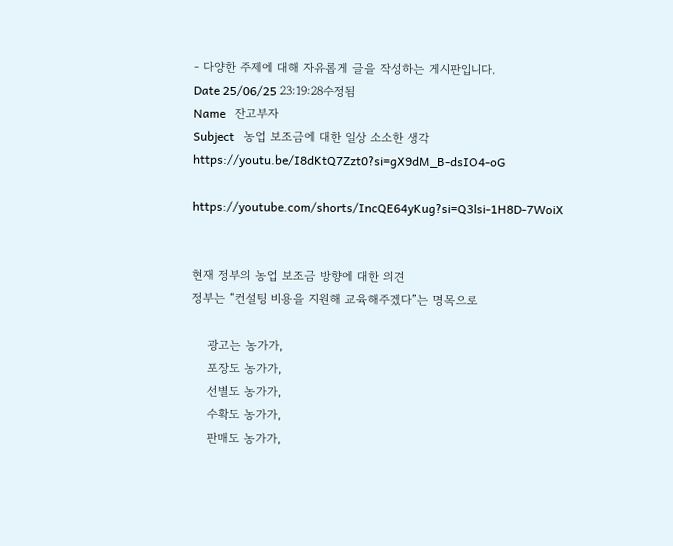- 다양한 주제에 대해 자유롭게 글을 작성하는 게시판입니다.
Date 25/06/25 23:19:28수정됨
Name   잔고부자
Subject   농업 보조금에 대한 일상 소소한 생각
https://youtu.be/I8dKtQ7Zzt0?si=gX9dM_B-dsIO4-oG

https://youtube.com/shorts/IncQE64yKug?si=Q3lsi-1H8D-7WoiX


현재 정부의 농업 보조금 방향에 대한 의견
정부는 “컨설팅 비용을 지원해 교육해주겠다”는 명목으로

    광고는 농가가,
    포장도 농가가,
    선별도 농가가,
    수확도 농가가,
    판매도 농가가,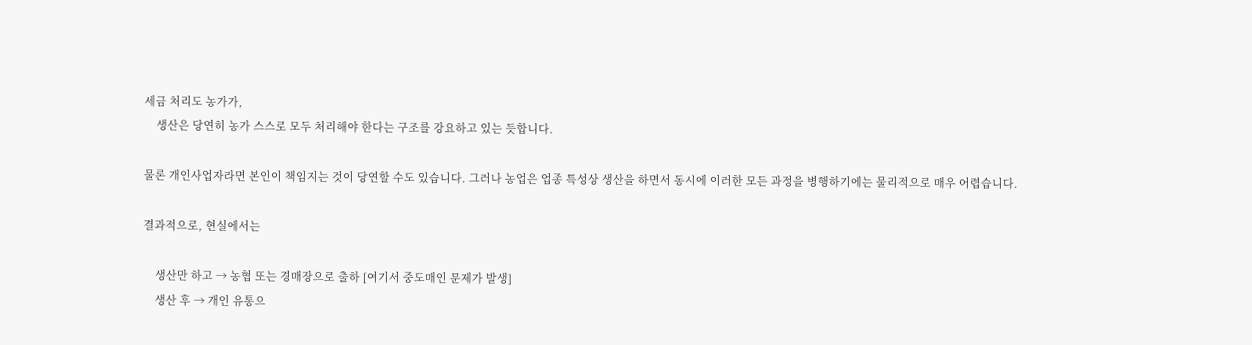세금 처리도 농가가,
    생산은 당연히 농가 스스로 모두 처리해야 한다는 구조를 강요하고 있는 듯합니다.

물론 개인사업자라면 본인이 책임지는 것이 당연할 수도 있습니다. 그러나 농업은 업종 특성상 생산을 하면서 동시에 이러한 모든 과정을 병행하기에는 물리적으로 매우 어렵습니다.

결과적으로, 현실에서는

    생산만 하고 → 농협 또는 경매장으로 출하 [여기서 중도매인 문제가 발생]
    생산 후 → 개인 유통으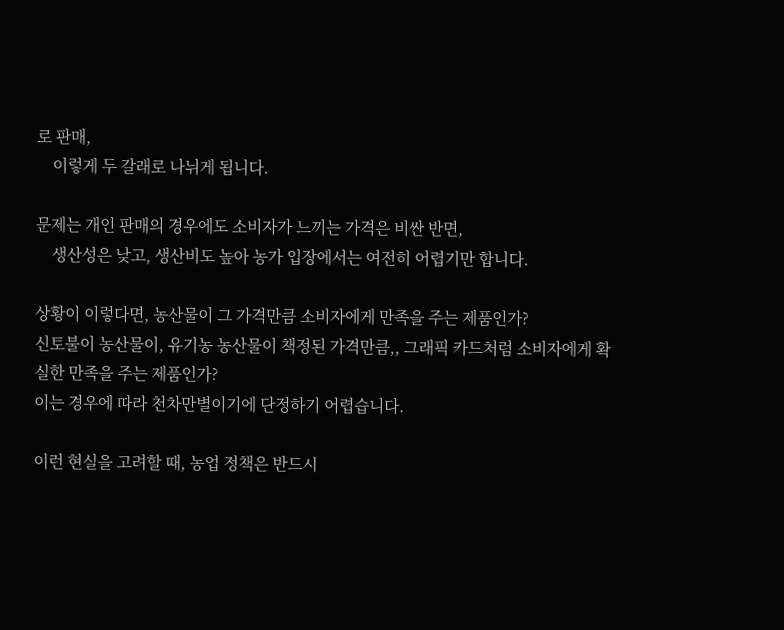로 판매,
    이렇게 두 갈래로 나뉘게 됩니다.

문제는 개인 판매의 경우에도 소비자가 느끼는 가격은 비싼 반면,
    생산성은 낮고, 생산비도 높아 농가 입장에서는 여전히 어렵기만 합니다.

상황이 이렇다면, 농산물이 그 가격만큼 소비자에게 만족을 주는 제품인가?
신토불이 농산물이, 유기농 농산물이 책정된 가격만큼,, 그래픽 카드처럼 소비자에게 확실한 만족을 주는 제품인가?
이는 경우에 따라 천차만별이기에 단정하기 어렵습니다.

이런 현실을 고려할 때, 농업 정책은 반드시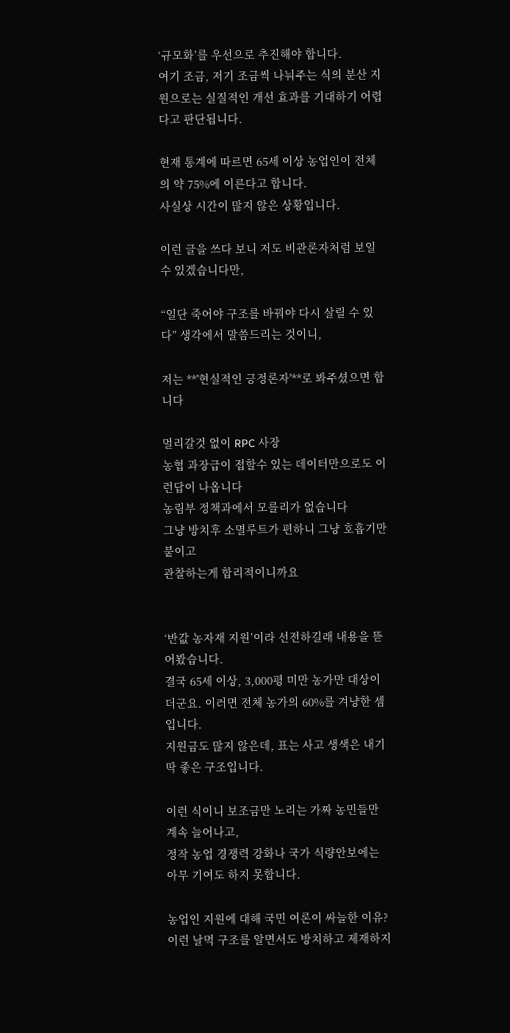‘규모화’를 우선으로 추진해야 합니다.
여기 조금, 저기 조금씩 나눠주는 식의 분산 지원으로는 실질적인 개선 효과를 기대하기 어렵다고 판단됩니다.

현재 통계에 따르면 65세 이상 농업인이 전체의 약 75%에 이른다고 합니다.
사실상 시간이 많지 않은 상황입니다.

이런 글을 쓰다 보니 저도 비관론자처럼 보일 수 있겠습니다만,

“일단 죽어야 구조를 바꿔야 다시 살릴 수 있다” 생각에서 말씀드리는 것이니,

저는 **'현실적인 긍정론자'**로 봐주셨으면 합니다

멀리갈것 없이 RPC 사장
농협 과장급이 접할수 있는 데이터만으로도 이런답이 나옵니다
농림부 정책과에서 모를리가 없습니다
그냥 방치후 소멸루트가 편하니 그냥 호흡기만 붙이고
관찰하는게 합리적이니까요


‘반값 농자재 지원’이라 선전하길래 내용을 뜯어봤습니다.
결국 65세 이상, 3,000평 미만 농가만 대상이더군요. 이러면 전체 농가의 60%를 겨냥한 셈입니다.
지원금도 많지 않은데, 표는 사고 생색은 내기 딱 좋은 구조입니다.

이런 식이니 보조금만 노리는 가짜 농민들만 계속 늘어나고,
정작 농업 경쟁력 강화나 국가 식량안보에는 아무 기여도 하지 못합니다.

농업인 지원에 대해 국민 여론이 싸늘한 이유?
이런 날먹 구조를 알면서도 방치하고 제재하지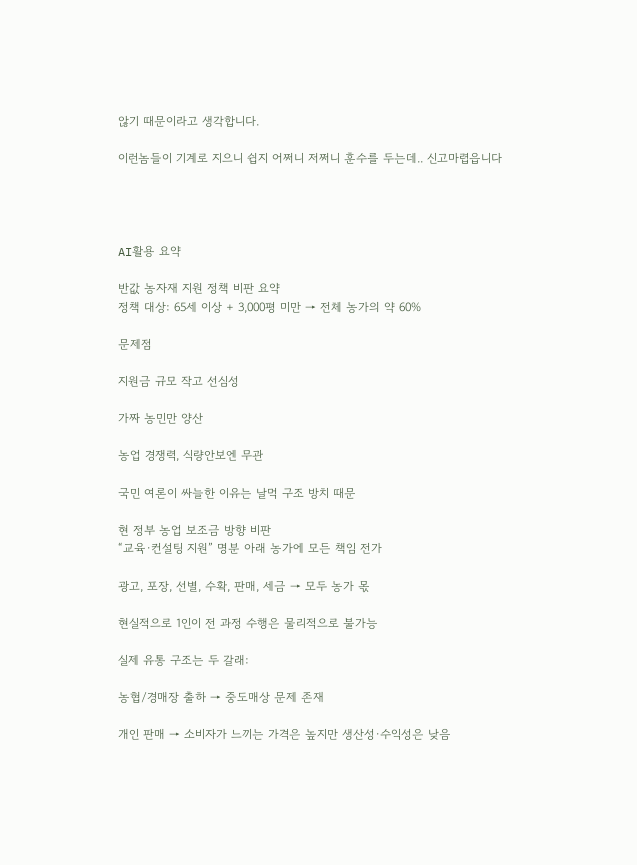않기 때문이라고 생각합니다.

이런놈들이 기계로 지으니 쉽지 어쩌니 저쩌니 훈수를 두는데.. 신고마렵읍니다




AI활용 요약

반값 농자재 지원 정책 비판 요약
정책 대상: 65세 이상 + 3,000평 미만 → 전체 농가의 약 60%

문제점

지원금 규모 작고 선심성

가짜 농민만 양산

농업 경쟁력, 식량안보엔 무관

국민 여론이 싸늘한 이유는 날먹 구조 방치 때문

현 정부 농업 보조금 방향 비판
“교육·컨설팅 지원” 명분 아래 농가에 모든 책임 전가

광고, 포장, 선별, 수확, 판매, 세금 → 모두 농가 몫

현실적으로 1인이 전 과정 수행은 물리적으로 불가능

실제 유통 구조는 두 갈래:

농협/경매장 출하 → 중도매상 문제 존재

개인 판매 → 소비자가 느끼는 가격은 높지만 생산성·수익성은 낮음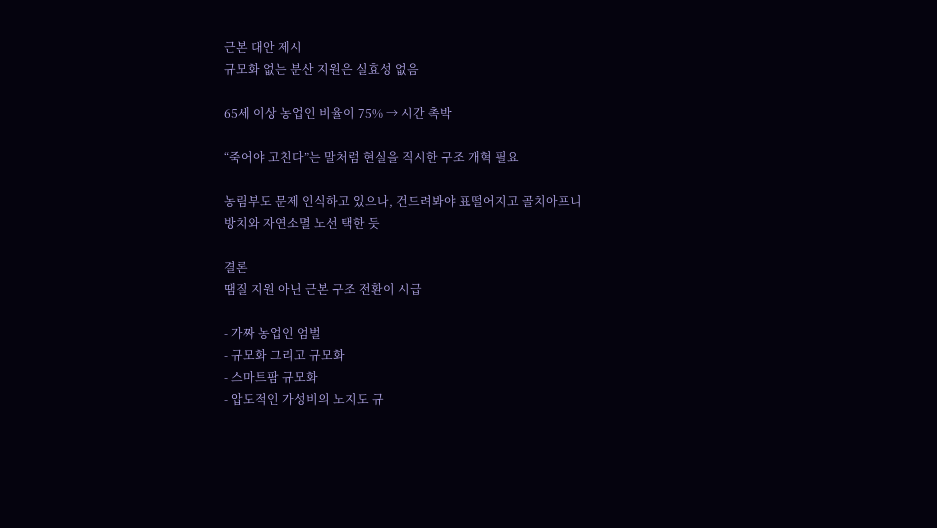근본 대안 제시
규모화 없는 분산 지원은 실효성 없음

65세 이상 농업인 비율이 75% → 시간 촉박

“죽어야 고친다”는 말처럼 현실을 직시한 구조 개혁 필요

농림부도 문제 인식하고 있으나, 건드려봐야 표떨어지고 골치아프니
방치와 자연소멸 노선 택한 듯

결론
땜질 지원 아닌 근본 구조 전환이 시급

- 가짜 농업인 엄벌
- 규모화 그리고 규모화
- 스마트팜 규모화
- 압도적인 가성비의 노지도 규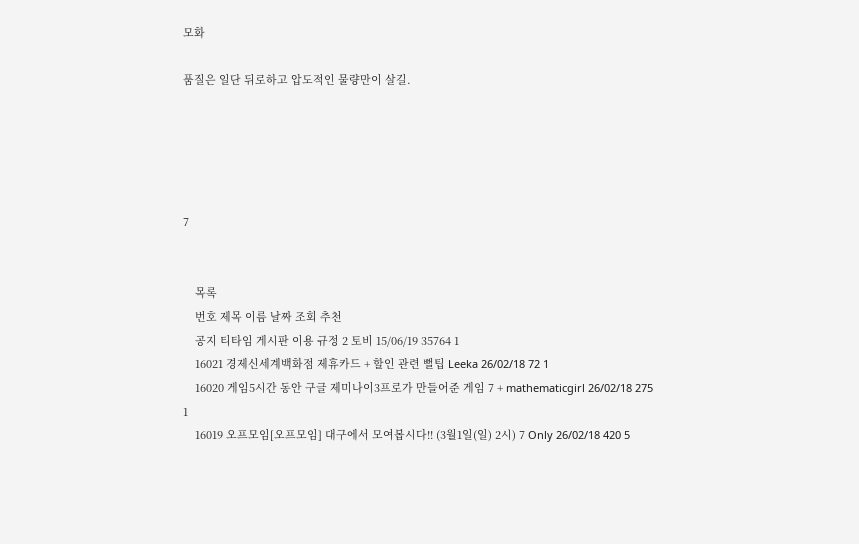모화

품질은 일단 뒤로하고 압도적인 물량만이 살길.





7


    목록
    번호 제목 이름 날짜 조회 추천
    공지 티타임 게시판 이용 규정 2 토비 15/06/19 35764 1
    16021 경제신세계백화점 제휴카드 + 할인 관련 뻘팁 Leeka 26/02/18 72 1
    16020 게임5시간 동안 구글 제미나이3프로가 만들어준 게임 7 + mathematicgirl 26/02/18 275 1
    16019 오프모임[오프모임] 대구에서 모여봅시다!! (3월1일(일) 2시) 7 Only 26/02/18 420 5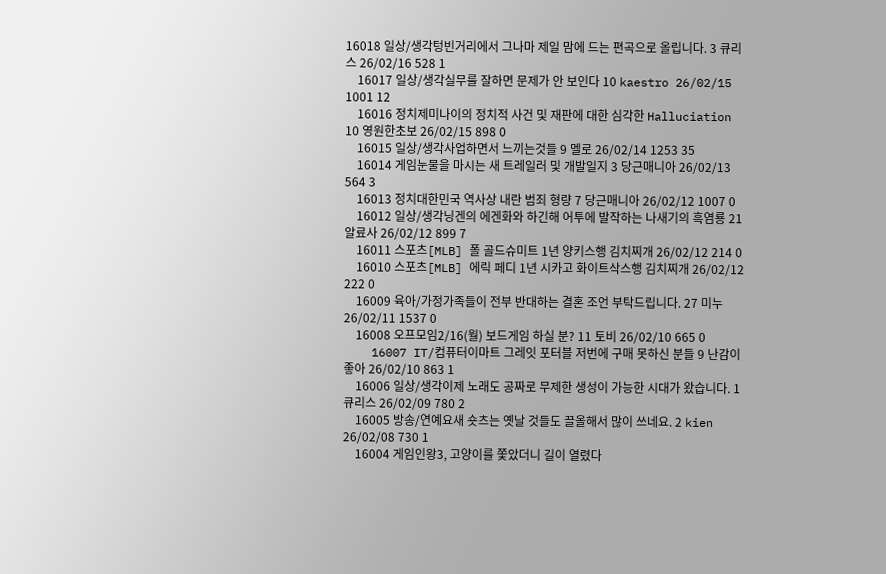16018 일상/생각텅빈거리에서 그나마 제일 맘에 드는 편곡으로 올립니다. 3 큐리스 26/02/16 528 1
    16017 일상/생각실무를 잘하면 문제가 안 보인다 10 kaestro 26/02/15 1001 12
    16016 정치제미나이의 정치적 사건 및 재판에 대한 심각한 Halluciation 10 영원한초보 26/02/15 898 0
    16015 일상/생각사업하면서 느끼는것들 9 멜로 26/02/14 1253 35
    16014 게임눈물을 마시는 새 트레일러 및 개발일지 3 당근매니아 26/02/13 564 3
    16013 정치대한민국 역사상 내란 범죄 형량 7 당근매니아 26/02/12 1007 0
    16012 일상/생각닝겐의 에겐화와 하긴해 어투에 발작하는 나새기의 흑염룡 21 알료사 26/02/12 899 7
    16011 스포츠[MLB] 폴 골드슈미트 1년 양키스행 김치찌개 26/02/12 214 0
    16010 스포츠[MLB] 에릭 페디 1년 시카고 화이트삭스행 김치찌개 26/02/12 222 0
    16009 육아/가정가족들이 전부 반대하는 결혼 조언 부탁드립니다. 27 미누 26/02/11 1537 0
    16008 오프모임2/16(월) 보드게임 하실 분? 11 토비 26/02/10 665 0
    16007 IT/컴퓨터이마트 그레잇 포터블 저번에 구매 못하신 분들 9 난감이좋아 26/02/10 863 1
    16006 일상/생각이제 노래도 공짜로 무제한 생성이 가능한 시대가 왔습니다. 1 큐리스 26/02/09 780 2
    16005 방송/연예요새 숏츠는 옛날 것들도 끌올해서 많이 쓰네요. 2 kien 26/02/08 730 1
    16004 게임인왕3, 고양이를 쫓았더니 길이 열렸다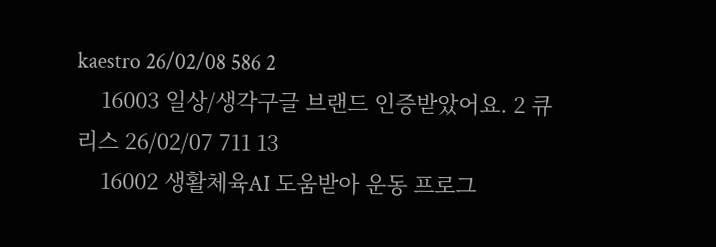kaestro 26/02/08 586 2
    16003 일상/생각구글 브랜드 인증받았어요. 2 큐리스 26/02/07 711 13
    16002 생활체육AI 도움받아 운동 프로그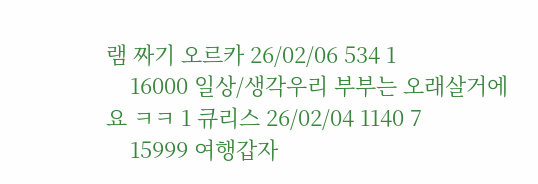램 짜기 오르카 26/02/06 534 1
    16000 일상/생각우리 부부는 오래살거에요 ㅋㅋ 1 큐리스 26/02/04 1140 7
    15999 여행갑자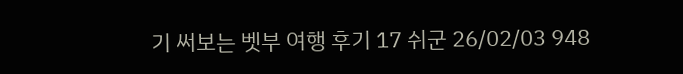기 써보는 벳부 여행 후기 17 쉬군 26/02/03 948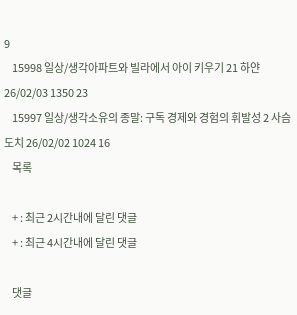9
    15998 일상/생각아파트와 빌라에서 아이 키우기 21 하얀 26/02/03 1350 23
    15997 일상/생각소유의 종말: 구독 경제와 경험의 휘발성 2 사슴도치 26/02/02 1024 16
    목록

    + : 최근 2시간내에 달린 댓글
    + : 최근 4시간내에 달린 댓글

    댓글